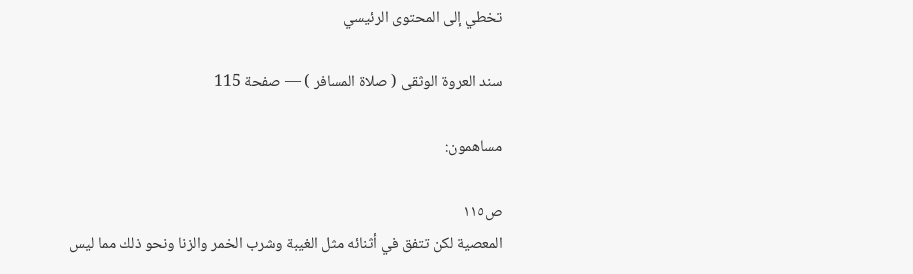تخطي إلى المحتوى الرئيسي

سند العروة الوثقى ( صلاة المسافر ) — صفحة 115

مساهمون:

ص١١٥
المعصية لكن تتفق في أثنائه مثل الغيبة وشرب الخمر والزنا ونحو ذلك مما ليس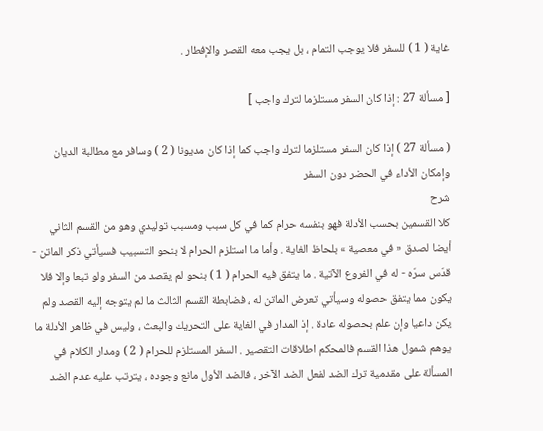غاية ( 1 ) للسفر فلا يوجب التمام ، بل يجب معه القصر والإفطار .

[ مسألة 27 : إذا كان السفر مستلزما لترك واجب ]

( مسألة 27 ) إذا كان السفر مستلزما لترك واجب كما إذا كان مديونا ( 2 ) وسافر مع مطالبة الديان وإمكان الأداء في الحضر دون السفر
شرح
كلا القسمين بحسب الأدلة فهو بنفسه حرام كما في كل سبب ومسبب توليدي وهو من القسم الثاني أيضا لصدق « في معصية » بلحاظ الغاية . وأما ما استلزم الحرام لا بنحو التسبيب فسيأتي ذكر الماتن - قدّس سرّه - له في الفروع الآتية . ما يتفق فيه الحرام ( 1 ) بنحو لم يقصد من السفر ولو تبعا وإلا فلا يكون مما يتفق حصوله وسيأتي تعرض الماتن له ، فضابطة القسم الثالث ما لم يتوجه إليه القصد ولم يكن داعيا وإن علم بحصوله عادة . إذ المدار في الغاية على التحريك والبعث ، وليس في ظاهر الأدلة ما يوهم شمول هذا القسم فالمحكم اطلاقات التقصير . السفر المستلزم للحرام ( 2 ) ومدار الكلام في المسألة على مقدمية ترك الضد لفعل الضد الآخر ، فالضد الأول مانع وجوده ، يترتب عليه عدم الضد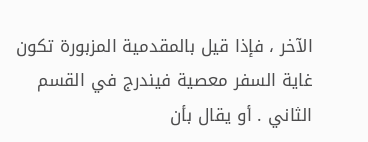الآخر ، فإذا قيل بالمقدمية المزبورة تكون غاية السفر معصية فيندرج في القسم الثاني . أو يقال بأن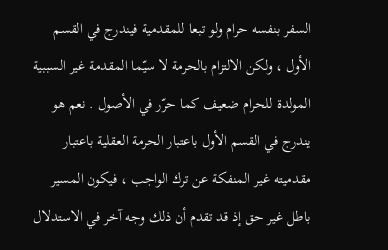السفر بنفسه حرام ولو تبعا للمقدمية فيندرج في القسم الأول ، ولكن الالتزام بالحرمة لا سيّما المقدمة غير السببية المولدة للحرام ضعيف كما حرّر في الأصول . نعم هو يندرج في القسم الأول باعتبار الحرمة العقلية باعتبار مقدميته غير المنفكة عن ترك الواجب ، فيكون المسير باطل غير حق إذ قد تقدم أن ذلك وجه آخر في الاستدلال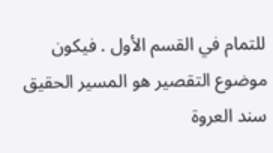للتمام في القسم الأول . فيكون موضوع التقصير هو المسير الحقيق
سند العروة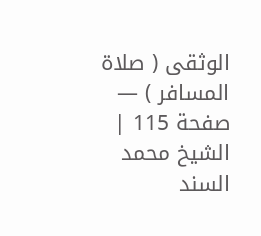الوثقى ( صلاة المسافر ) — صفحة 115 | الشيخ محمد السند